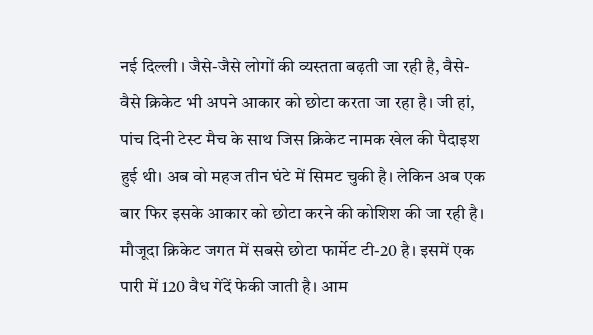नई दिल्ली । जैसे-जैसे लोगों की व्यस्तता बढ़ती जा रही है, वैसे-वैसे क्रिकेट भी अपने आकार को छोटा करता जा रहा है। जी हां, पांच दिनी टेस्ट मैच के साथ जिस क्रिकेट नामक खेल की पैदाइश हुई थी। अब वो महज तीन घंटे में सिमट चुकी है। लेकिन अब एक बार फिर इसके आकार को छोटा करने की कोशिश की जा रही है। मौजूदा क्रिकेट जगत में सबसे छोटा फार्मेट टी-20 है। इसमें एक पारी में 120 वैध गेंदें फेकी जाती है। आम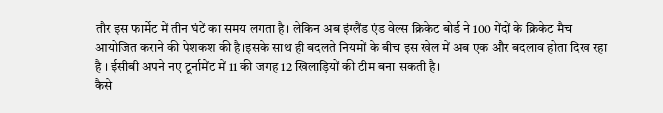तौर इस फार्मेट में तीन घंटें का समय लगता है। लेकिन अब इंग्लैंड एंड वेल्स क्रिकेट बोर्ड ने 100 गेंदों के क्रिकेट मैच आयोजित कराने की पेशकश की है।इसके साथ ही बदलते नियमों के बीच इस खेल में अब एक और बदलाव होता दिख रहा है । ईसीबी अपने नए टूर्नामेंट में 11 की जगह 12 खिलाड़ियों की टीम बना सकती है।
कैसे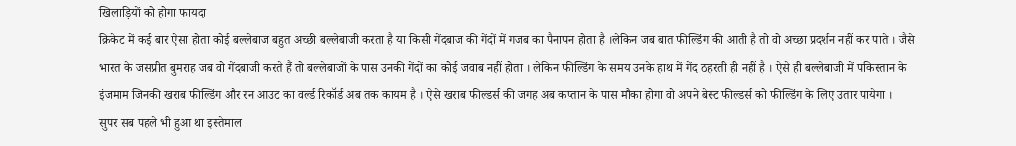खिलाड़ियों को होगा फायदा
क्रिकेट में कई बार ऐसा होता कोई बल्लेबाज बहुत अच्छी बल्लेबाजी करता है या किसी गेंदबाज की गेंदों में गजब का पैनापन होता है ।लेकिन जब बात फील्डिंग की आती है तो वो अच्छा प्रदर्शन नहीं कर पाते । जैसे भारत के जसप्रीत बुमराह जब वो गेंदबाजी करते हैं तो बल्लेबाजों के पास उनकी गेंदों का कोई जवाब नहीं होता । लेकिन फील्डिंग के समय उनके हाथ में गेंद ठहरती ही नहीं है । ऐसे ही बल्लेबाजी में पकिस्तान के इंजमाम जिनकी खराब फील्डिंग और रन आउट का वर्ल्ड रिकॉर्ड अब तक कायम है । ऐसे खराब फील्डर्स की जगह अब कप्तान के पास मौका होगा वो अपने बेस्ट फील्डर्स को फील्डिंग के लिए उतार पायेगा ।
सुपर सब पहले भी हुआ था इस्तेमाल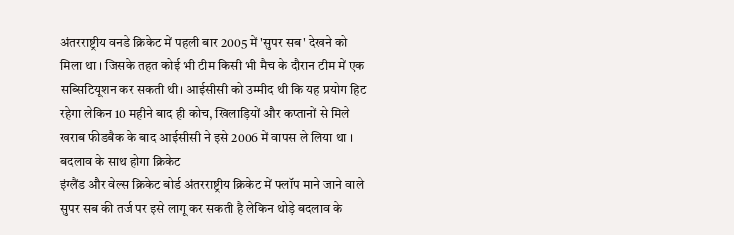अंतरराष्ट्रीय वनडे क्रिकेट में पहली बार 2005 में 'सुपर सब' देखने को मिला था । जिसके तहत कोई भी टीम किसी भी मैच के दौरान टीम में एक सब्सिटियूशन कर सकती थी। आईसीसी को उम्मीद थी कि यह प्रयोग हिट रहेगा लेकिन 10 महीने बाद ही कोच, खिलाड़ियों और कप्तानों से मिले खराब फीडबैक के बाद आईसीसी ने इसे 2006 में वापस ले लिया था ।
बदलाव के साथ होगा क्रिकेट
इंग्लैंड और वेल्स क्रिकेट बोर्ड अंतरराष्ट्रीय क्रिकेट में फ्लॉप माने जाने वाले सुपर सब की तर्ज पर इसे लागू कर सकती है लेकिन थोड़े बदलाव के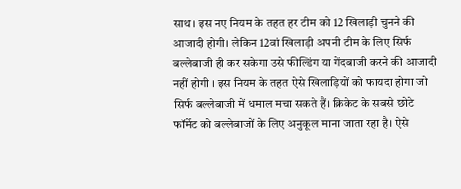साथ। इस नए नियम के तहत हर टीम को 12 खिलाड़ी चुनने की आजादी होगी। लेकिन 12वां खिलाड़ी अपनी टीम के लिए सिर्फ बल्लेबाजी ही कर सकेगा उसे फील्डिंग या गेंदबाजी करने की आजादी नहीं होगी । इस नियम के तहत ऐसे खिलाड़ियों को फायदा होगा जो सिर्फ बल्लेबाजी में धमाल मचा सकते हैं। क्रिकेट के सबसे छोटे फॉर्मेट को बल्लेबाजों के लिए अनुकूल माना जाता रहा है। ऐसे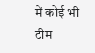में कोई भी टीम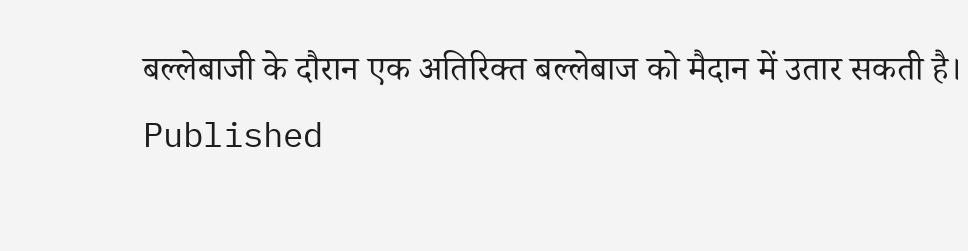बल्लेबाजी के दौरान एक अतिरिक्त बल्लेबाज को मैदान में उतार सकती है।
Published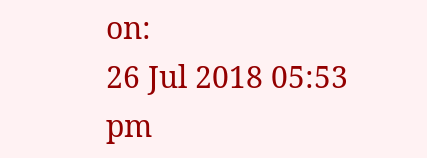on:
26 Jul 2018 05:53 pm